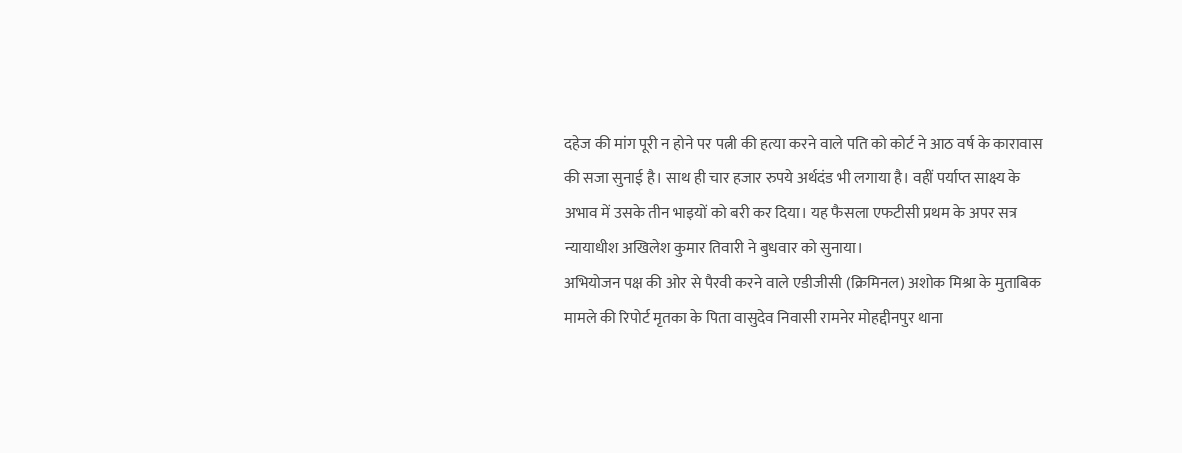दहेज की मांग पूरी न होने पर पत्नी की हत्या करने वाले पति को कोर्ट ने आठ वर्ष के कारावास की सजा सुनाई है। साथ ही चार हजार रुपये अर्थदंड भी लगाया है। वहीं पर्याप्त साक्ष्य के अभाव में उसके तीन भाइयों को बरी कर दिया। यह फैसला एफटीसी प्रथम के अपर सत्र न्यायाधीश अखिलेश कुमार तिवारी ने बुधवार को सुनाया।
अभियोजन पक्ष की ओर से पैरवी करने वाले एडीजीसी (क्रिमिनल) अशोक मिश्रा के मुताबिक मामले की रिपोर्ट मृतका के पिता वासुदेव निवासी रामनेर मोहद्दीनपुर थाना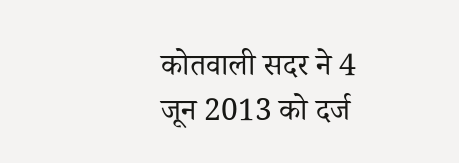कोतवाली सदर ने 4 जून 2013 को दर्ज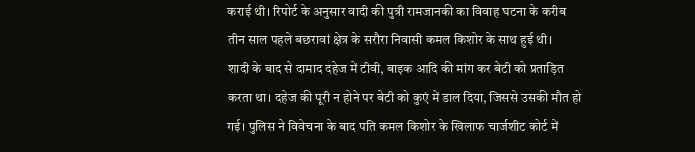कराई थी। रिपोर्ट के अनुसार वादी की पुत्री रामजानकी का विवाह घटना के करीब तीन साल पहले बछरावां क्षेत्र के सरौरा निवासी कमल किशोर के साथ हुई थी।
शादी के बाद से दामाद दहेज में टीवी, बाइक आदि की मांग कर बेटी को प्रताड़ित करता था। दहेज की पूरी न होने पर बेटी को कुएं में डाल दिया, जिससे उसकी मौत हो गई। पुलिस ने विवेचना के बाद पति कमल किशोर के खिलाफ चार्जशीट कोर्ट में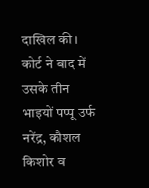दाखिल की।
कोर्ट ने बाद में उसके तीन भाइयों पप्पू उर्फ नरेंद्र, कौशल किशोर व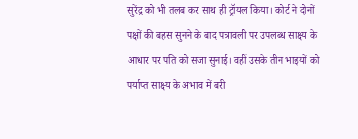सुरेंद्र को भी तलब कर साथ ही ट्रॉयल किया। कोर्ट ने दोनों पक्षों की बहस सुनने के बाद पत्रावली पर उपलब्ध साक्ष्य के आधार पर पति को सजा सुनाई। वहीं उसके तीन भाइयों को पर्याप्त साक्ष्य के अभाव में बरी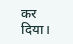कर दिया।